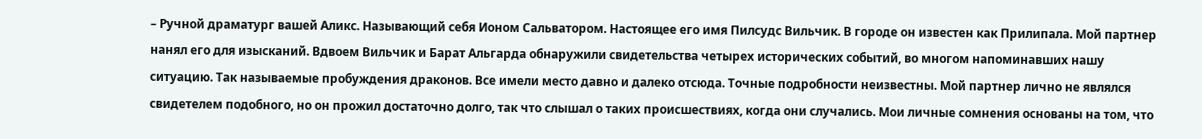– Ручной драматург вашей Аликс. Называющий себя Ионом Сальватором. Настоящее его имя Пилсудс Вильчик. В городе он известен как Прилипала. Мой партнер нанял его для изысканий. Вдвоем Вильчик и Барат Альгарда обнаружили свидетельства четырех исторических событий, во многом напоминавших нашу ситуацию. Так называемые пробуждения драконов. Все имели место давно и далеко отсюда. Точные подробности неизвестны. Мой партнер лично не являлся свидетелем подобного, но он прожил достаточно долго, так что слышал о таких происшествиях, когда они случались. Мои личные сомнения основаны на том, что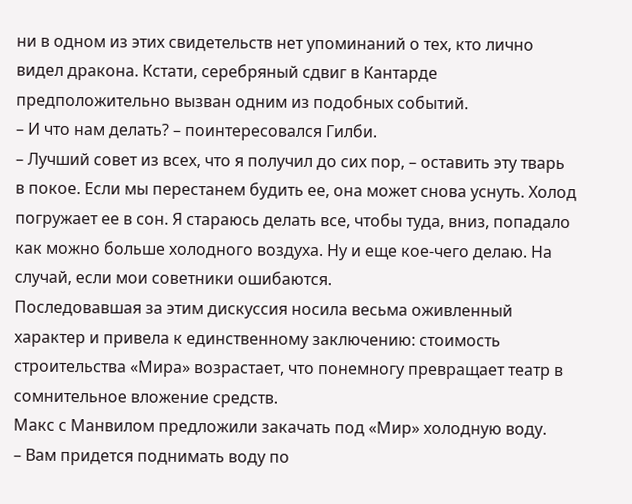ни в одном из этих свидетельств нет упоминаний о тех, кто лично видел дракона. Кстати, серебряный сдвиг в Кантарде предположительно вызван одним из подобных событий.
– И что нам делать? – поинтересовался Гилби.
– Лучший совет из всех, что я получил до сих пор, – оставить эту тварь в покое. Если мы перестанем будить ее, она может снова уснуть. Холод погружает ее в сон. Я стараюсь делать все, чтобы туда, вниз, попадало как можно больше холодного воздуха. Ну и еще кое-чего делаю. На случай, если мои советники ошибаются.
Последовавшая за этим дискуссия носила весьма оживленный характер и привела к единственному заключению: стоимость строительства «Мира» возрастает, что понемногу превращает театр в сомнительное вложение средств.
Макс с Манвилом предложили закачать под «Мир» холодную воду.
– Вам придется поднимать воду по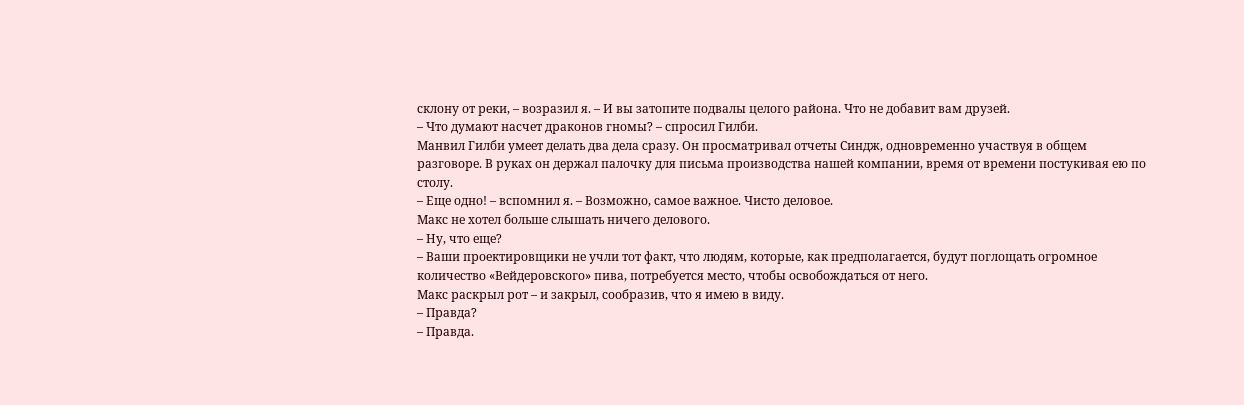склону от реки, – возразил я. – И вы затопите подвалы целого района. Что не добавит вам друзей.
– Что думают насчет драконов гномы? – спросил Гилби.
Манвил Гилби умеет делать два дела сразу. Он просматривал отчеты Синдж, одновременно участвуя в общем разговоре. В руках он держал палочку для письма производства нашей компании, время от времени постукивая ею по столу.
– Еще одно! – вспомнил я. – Возможно, самое важное. Чисто деловое.
Макс не хотел больше слышать ничего делового.
– Ну, что еще?
– Ваши проектировщики не учли тот факт, что людям, которые, как предполагается, будут поглощать огромное количество «Вейдеровского» пива, потребуется место, чтобы освобождаться от него.
Макс раскрыл рот – и закрыл, сообразив, что я имею в виду.
– Правда?
– Правда.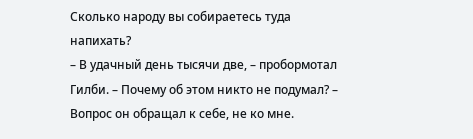Сколько народу вы собираетесь туда напихать?
– В удачный день тысячи две, – пробормотал Гилби. – Почему об этом никто не подумал? – Вопрос он обращал к себе, не ко мне.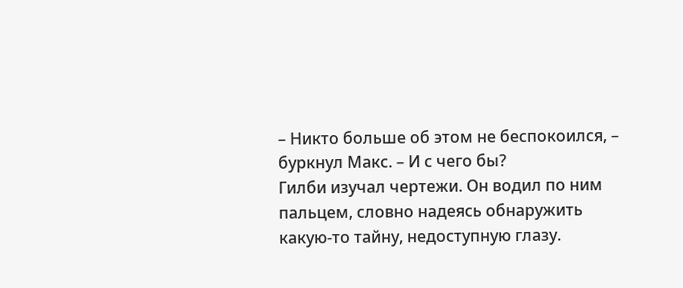– Никто больше об этом не беспокоился, – буркнул Макс. – И с чего бы?
Гилби изучал чертежи. Он водил по ним пальцем, словно надеясь обнаружить какую-то тайну, недоступную глазу.